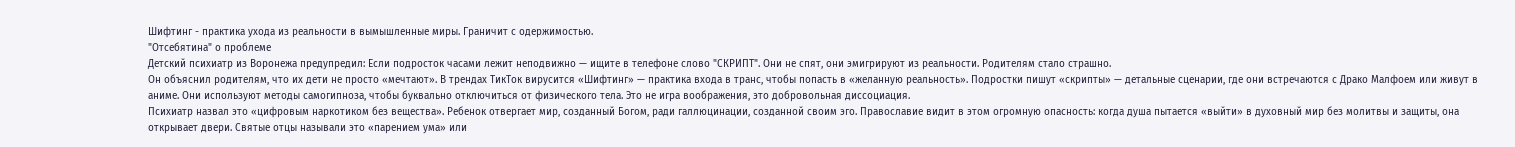Шифтинг - практика ухода из реальности в вымышленные миры. Граничит с одержимостью.
"Отсебятина" о проблеме
Детский психиатр из Воронежа предупредил: Если подросток часами лежит неподвижно — ищите в телефоне слово "СКРИПТ". Они не спят, они эмигрируют из реальности. Родителям стало страшно.
Он объяснил родителям, что их дети не просто «мечтают». В трендах ТикТок вирусится «Шифтинг» — практика входа в транс, чтобы попасть в «желанную реальность». Подростки пишут «скрипты» — детальные сценарии, где они встречаются с Драко Малфоем или живут в аниме. Они используют методы самогипноза, чтобы буквально отключиться от физического тела. Это не игра воображения, это добровольная диссоциация.
Психиатр назвал это «цифровым наркотиком без вещества». Ребенок отвергает мир, созданный Богом, ради галлюцинации, созданной своим эго. Православие видит в этом огромную опасность: когда душа пытается «выйти» в духовный мир без молитвы и защиты, она открывает двери. Святые отцы называли это «парением ума» или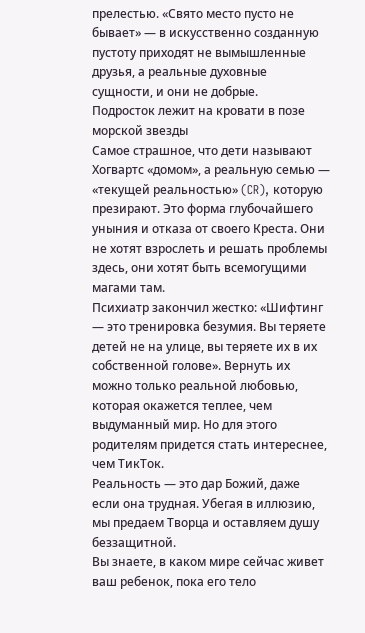прелестью. «Свято место пусто не бывает» — в искусственно созданную пустоту приходят не вымышленные друзья, а реальные духовные сущности, и они не добрые.
Подросток лежит на кровати в позе морской звезды
Самое страшное, что дети называют Хогвартс «домом», а реальную семью — «текущей реальностью» (CR), которую презирают. Это форма глубочайшего уныния и отказа от своего Креста. Они не хотят взрослеть и решать проблемы здесь, они хотят быть всемогущими магами там.
Психиатр закончил жестко: «Шифтинг — это тренировка безумия. Вы теряете детей не на улице, вы теряете их в их собственной голове». Вернуть их можно только реальной любовью, которая окажется теплее, чем выдуманный мир. Но для этого родителям придется стать интереснее, чем ТикТок.
Реальность — это дар Божий, даже если она трудная. Убегая в иллюзию, мы предаем Творца и оставляем душу беззащитной.
Вы знаете, в каком мире сейчас живет ваш ребенок, пока его тело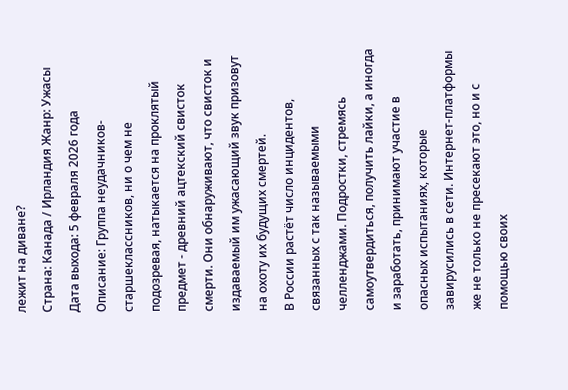лежит на диване?
Страна: Канада / Ирландия Жанр: Ужасы Дата выхода: 5 февраля 2026 года
Описание: Группа неудачников-старшеклассников, ни о чем не подозревая, натыкается на проклятый предмет - древний ацтекский свисток смерти. Они обнаруживают, что свисток и издаваемый им ужасающий звук призовут на охоту их будущих смертей.
В России растёт число инцидентов, связанных с так называемыми челленджами. Подростки, стремясь самоутвердиться, получить лайки, а иногда и заработать, принимают участие в опасных испытаниях, которые завирусились в сети. Интернет-платформы же не только не пресекают это, но и с помощью своих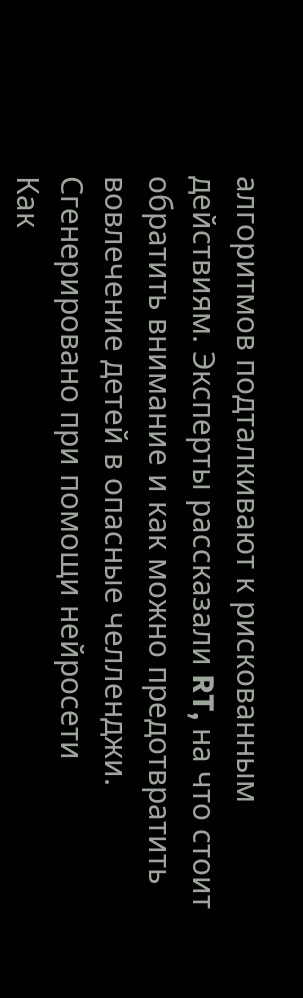алгоритмов подталкивают к рискованным действиям. Эксперты рассказали RT, на что стоит обратить внимание и как можно предотвратить вовлечение детей в опасные челленджи.
Сгенерировано при помощи нейросети
Как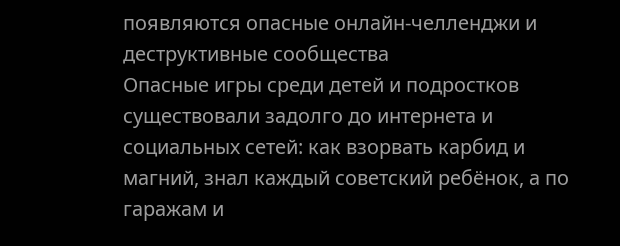появляются опасные онлайн-челленджи и деструктивные сообщества
Опасные игры среди детей и подростков существовали задолго до интернета и социальных сетей: как взорвать карбид и магний, знал каждый советский ребёнок, а по гаражам и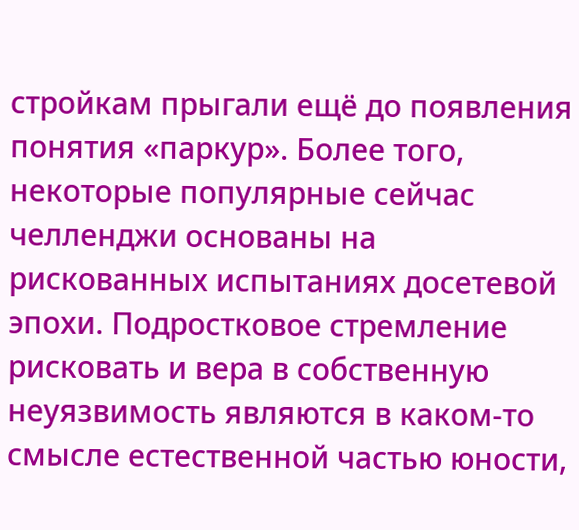стройкам прыгали ещё до появления понятия «паркур». Более того, некоторые популярные сейчас челленджи основаны на рискованных испытаниях досетевой эпохи. Подростковое стремление рисковать и вера в собственную неуязвимость являются в каком-то смысле естественной частью юности,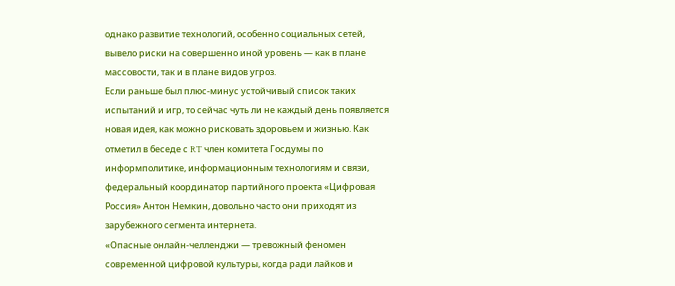однако развитие технологий, особенно социальных сетей, вывело риски на совершенно иной уровень — как в плане массовости, так и в плане видов угроз.
Если раньше был плюс-минус устойчивый список таких испытаний и игр, то сейчас чуть ли не каждый день появляется новая идея, как можно рисковать здоровьем и жизнью. Как отметил в беседе с RT член комитета Госдумы по информполитике, информационным технологиям и связи, федеральный координатор партийного проекта «Цифровая Россия» Антон Немкин, довольно часто они приходят из зарубежного сегмента интернета.
«Опасные онлайн-челленджи — тревожный феномен современной цифровой культуры, когда ради лайков и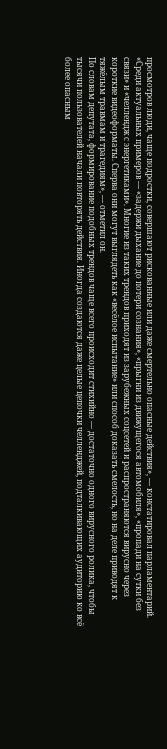просмотров люди, чаще подростки, совершают рискованные или даже смертельно опасные действия», — констатировал парламентарий.
«Среди актуальных примеров — «задержи дыхание до потери сознания», «прыгни из движущегося автомобиля», «пропади на сутки без связи» и «челлендж с энергетиками». Многие из таких трендов приходят из зарубежных соцсетей и распространяются вирусно через короткие видеоформаты. Сперва они могут выглядеть как «весёлое испытание» или способ доказать смелость, но на деле приводят к тяжёлым травмам и трагедиям», — отметил он.
По словам депутата, формирование подобных трендов чаще всего происходит стихийно — достаточно одного вирусного ролика, чтобы тысячи пользователей начали повторять действия. Иногда создаются даже целые цепочки челленджей, подталкивающих аудиторию ко всё более опасным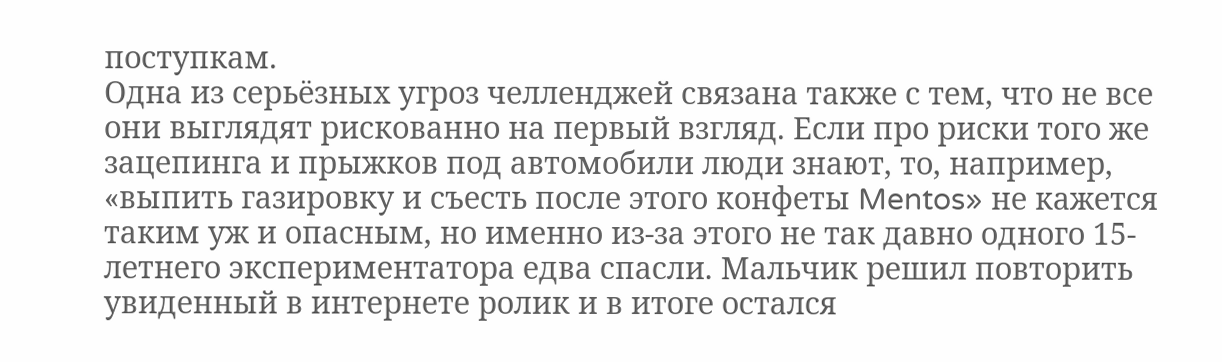поступкам.
Одна из серьёзных угроз челленджей связана также с тем, что не все они выглядят рискованно на первый взгляд. Если про риски того же зацепинга и прыжков под автомобили люди знают, то, например, «выпить газировку и съесть после этого конфеты Mentos» не кажется таким уж и опасным, но именно из-за этого не так давно одного 15-летнего экспериментатора едва спасли. Мальчик решил повторить увиденный в интернете ролик и в итоге остался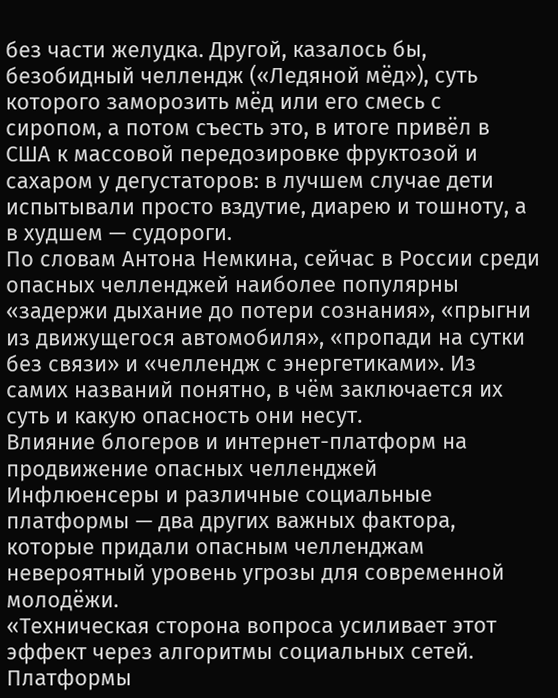без части желудка. Другой, казалось бы, безобидный челлендж («Ледяной мёд»), суть которого заморозить мёд или его смесь с сиропом, а потом съесть это, в итоге привёл в США к массовой передозировке фруктозой и сахаром у дегустаторов: в лучшем случае дети испытывали просто вздутие, диарею и тошноту, а в худшем — судороги.
По словам Антона Немкина, сейчас в России среди опасных челленджей наиболее популярны «задержи дыхание до потери сознания», «прыгни из движущегося автомобиля», «пропади на сутки без связи» и «челлендж с энергетиками». Из самих названий понятно, в чём заключается их суть и какую опасность они несут.
Влияние блогеров и интернет-платформ на продвижение опасных челленджей
Инфлюенсеры и различные социальные платформы — два других важных фактора, которые придали опасным челленджам невероятный уровень угрозы для современной молодёжи.
«Техническая сторона вопроса усиливает этот эффект через алгоритмы социальных сетей. Платформы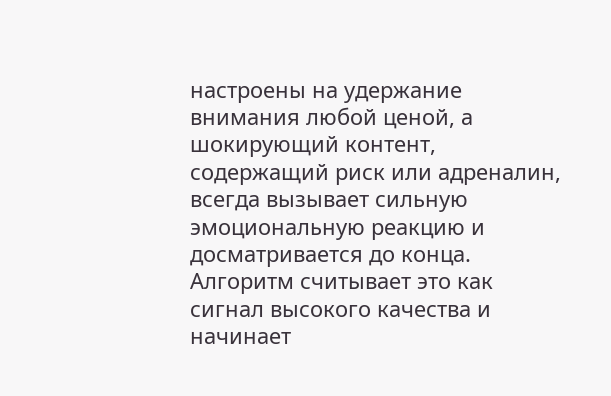настроены на удержание внимания любой ценой, а шокирующий контент, содержащий риск или адреналин, всегда вызывает сильную эмоциональную реакцию и досматривается до конца. Алгоритм считывает это как сигнал высокого качества и начинает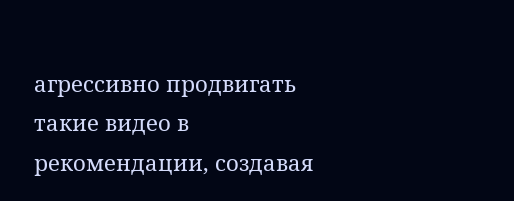агрессивно продвигать такие видео в рекомендации, создавая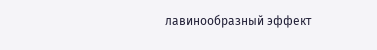лавинообразный эффект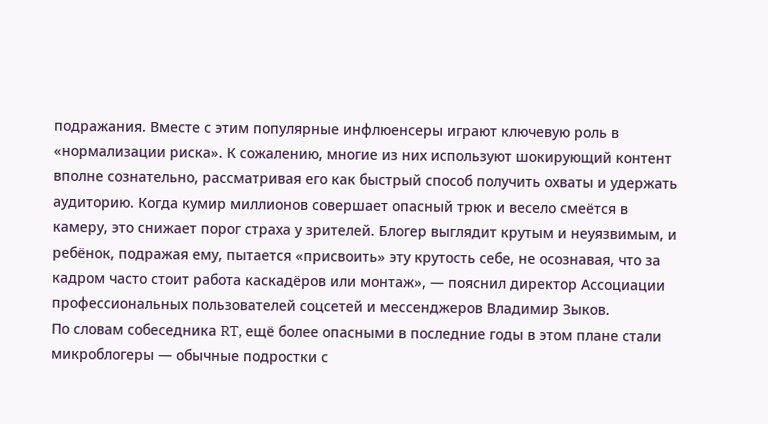подражания. Вместе с этим популярные инфлюенсеры играют ключевую роль в «нормализации риска». К сожалению, многие из них используют шокирующий контент вполне сознательно, рассматривая его как быстрый способ получить охваты и удержать аудиторию. Когда кумир миллионов совершает опасный трюк и весело смеётся в камеру, это снижает порог страха у зрителей. Блогер выглядит крутым и неуязвимым, и ребёнок, подражая ему, пытается «присвоить» эту крутость себе, не осознавая, что за кадром часто стоит работа каскадёров или монтаж», — пояснил директор Ассоциации профессиональных пользователей соцсетей и мессенджеров Владимир Зыков.
По словам собеседника RT, ещё более опасными в последние годы в этом плане стали микроблогеры — обычные подростки с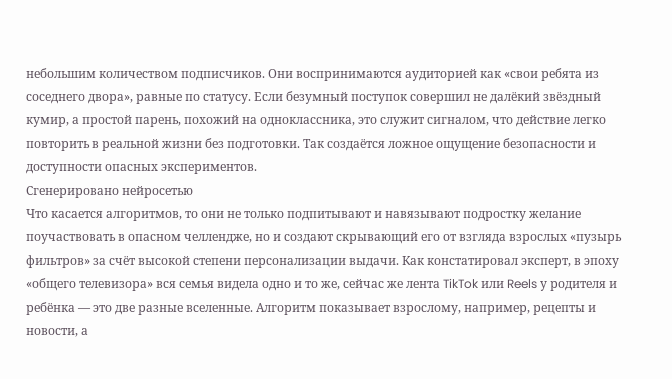небольшим количеством подписчиков. Они воспринимаются аудиторией как «свои ребята из соседнего двора», равные по статусу. Если безумный поступок совершил не далёкий звёздный кумир, а простой парень, похожий на одноклассника, это служит сигналом, что действие легко повторить в реальной жизни без подготовки. Так создаётся ложное ощущение безопасности и доступности опасных экспериментов.
Сгенерировано нейросетью
Что касается алгоритмов, то они не только подпитывают и навязывают подростку желание поучаствовать в опасном челлендже, но и создают скрывающий его от взгляда взрослых «пузырь фильтров» за счёт высокой степени персонализации выдачи. Как констатировал эксперт, в эпоху «общего телевизора» вся семья видела одно и то же, сейчас же лента TikTok или Reels у родителя и ребёнка — это две разные вселенные. Алгоритм показывает взрослому, например, рецепты и новости, а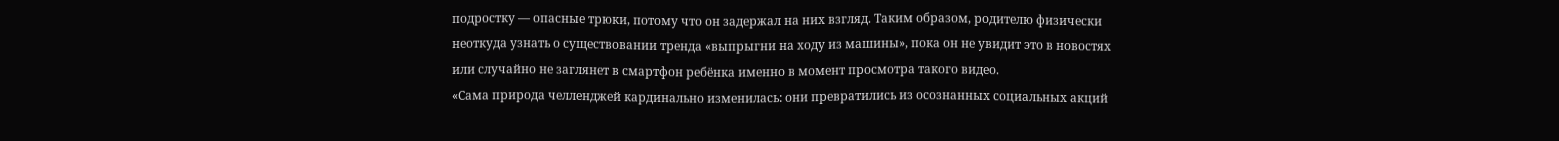подростку — опасные трюки, потому что он задержал на них взгляд. Таким образом, родителю физически неоткуда узнать о существовании тренда «выпрыгни на ходу из машины», пока он не увидит это в новостях или случайно не заглянет в смартфон ребёнка именно в момент просмотра такого видео.
«Сама природа челленджей кардинально изменилась: они превратились из осознанных социальных акций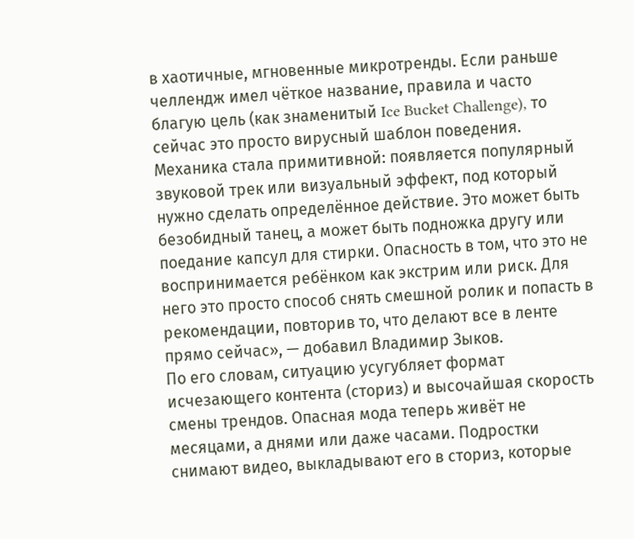в хаотичные, мгновенные микротренды. Если раньше челлендж имел чёткое название, правила и часто благую цель (как знаменитый Ice Bucket Challenge), то сейчас это просто вирусный шаблон поведения. Механика стала примитивной: появляется популярный звуковой трек или визуальный эффект, под который нужно сделать определённое действие. Это может быть безобидный танец, а может быть подножка другу или поедание капсул для стирки. Опасность в том, что это не воспринимается ребёнком как экстрим или риск. Для него это просто способ снять смешной ролик и попасть в рекомендации, повторив то, что делают все в ленте прямо сейчас», — добавил Владимир Зыков.
По его словам, ситуацию усугубляет формат исчезающего контента (сториз) и высочайшая скорость смены трендов. Опасная мода теперь живёт не месяцами, а днями или даже часами. Подростки снимают видео, выкладывают его в сториз, которые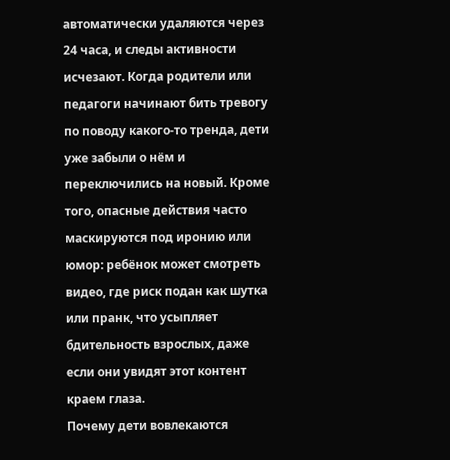автоматически удаляются через 24 часа, и следы активности исчезают. Когда родители или педагоги начинают бить тревогу по поводу какого-то тренда, дети уже забыли о нём и переключились на новый. Кроме того, опасные действия часто маскируются под иронию или юмор: ребёнок может смотреть видео, где риск подан как шутка или пранк, что усыпляет бдительность взрослых, даже если они увидят этот контент краем глаза.
Почему дети вовлекаются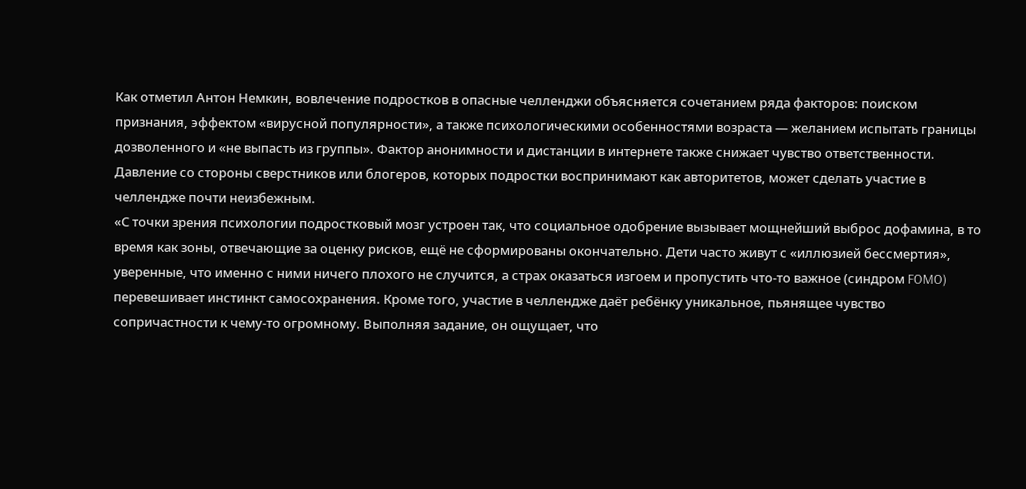Как отметил Антон Немкин, вовлечение подростков в опасные челленджи объясняется сочетанием ряда факторов: поиском признания, эффектом «вирусной популярности», а также психологическими особенностями возраста — желанием испытать границы дозволенного и «не выпасть из группы». Фактор анонимности и дистанции в интернете также снижает чувство ответственности. Давление со стороны сверстников или блогеров, которых подростки воспринимают как авторитетов, может сделать участие в челлендже почти неизбежным.
«С точки зрения психологии подростковый мозг устроен так, что социальное одобрение вызывает мощнейший выброс дофамина, в то время как зоны, отвечающие за оценку рисков, ещё не сформированы окончательно. Дети часто живут с «иллюзией бессмертия», уверенные, что именно с ними ничего плохого не случится, а страх оказаться изгоем и пропустить что-то важное (синдром FOMO) перевешивает инстинкт самосохранения. Кроме того, участие в челлендже даёт ребёнку уникальное, пьянящее чувство сопричастности к чему-то огромному. Выполняя задание, он ощущает, что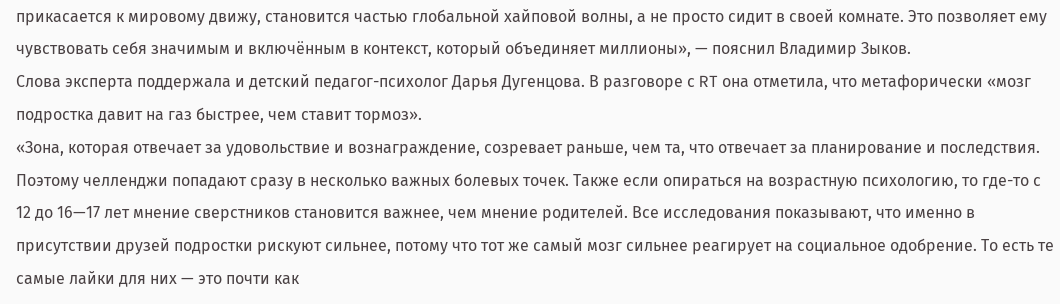прикасается к мировому движу, становится частью глобальной хайповой волны, а не просто сидит в своей комнате. Это позволяет ему чувствовать себя значимым и включённым в контекст, который объединяет миллионы», — пояснил Владимир Зыков.
Слова эксперта поддержала и детский педагог-психолог Дарья Дугенцова. В разговоре с RT она отметила, что метафорически «мозг подростка давит на газ быстрее, чем ставит тормоз».
«Зона, которая отвечает за удовольствие и вознаграждение, созревает раньше, чем та, что отвечает за планирование и последствия. Поэтому челленджи попадают сразу в несколько важных болевых точек. Также если опираться на возрастную психологию, то где-то с 12 до 16—17 лет мнение сверстников становится важнее, чем мнение родителей. Все исследования показывают, что именно в присутствии друзей подростки рискуют сильнее, потому что тот же самый мозг сильнее реагирует на социальное одобрение. То есть те самые лайки для них — это почти как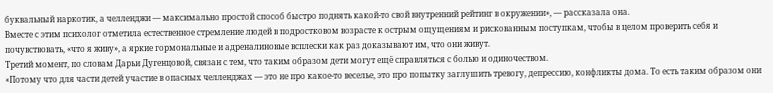буквальный наркотик, а челленджи — максимально простой способ быстро поднять какой-то свой внутренний рейтинг в окружении», — рассказала она.
Вместе с этим психолог отметила естественное стремление людей в подростковом возрасте к острым ощущениям и рискованным поступкам, чтобы в целом проверить себя и почувствовать, «что я живу», а яркие гормональные и адреналиновые всплески как раз доказывают им, что они живут.
Третий момент, по словам Дарьи Дугенцовой, связан с тем, что таким образом дети могут ещё справляться с болью и одиночеством.
«Потому что для части детей участие в опасных челленджах — это не про какое-то веселье, это про попытку заглушить тревогу, депрессию, конфликты дома. То есть таким образом они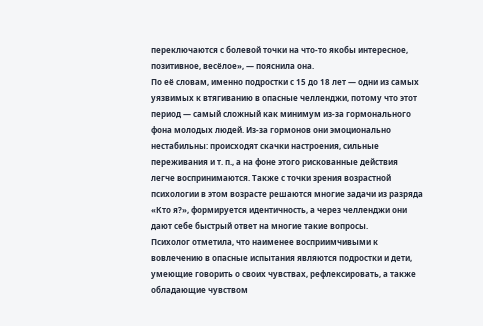переключаются с болевой точки на что-то якобы интересное, позитивное, весёлое», — пояснила она.
По её словам, именно подростки с 15 до 18 лет — одни из самых уязвимых к втягиванию в опасные челленджи, потому что этот период — самый сложный как минимум из-за гормонального фона молодых людей. Из-за гормонов они эмоционально нестабильны: происходят скачки настроения, сильные переживания и т. п., а на фоне этого рискованные действия легче воспринимаются. Также с точки зрения возрастной психологии в этом возрасте решаются многие задачи из разряда «Кто я?», формируется идентичность, а через челленджи они дают себе быстрый ответ на многие такие вопросы.
Психолог отметила, что наименее восприимчивыми к вовлечению в опасные испытания являются подростки и дети, умеющие говорить о своих чувствах, рефлексировать, а также обладающие чувством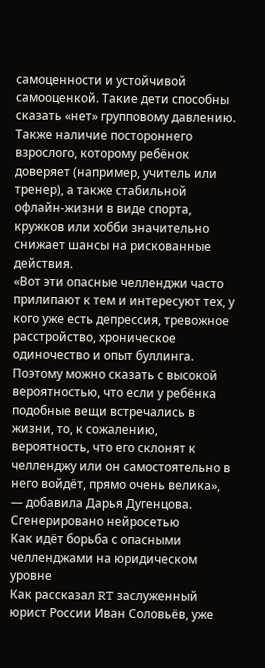самоценности и устойчивой самооценкой. Такие дети способны сказать «нет» групповому давлению. Также наличие постороннего взрослого, которому ребёнок доверяет (например, учитель или тренер), а также стабильной офлайн-жизни в виде спорта, кружков или хобби значительно снижает шансы на рискованные действия.
«Вот эти опасные челленджи часто прилипают к тем и интересуют тех, у кого уже есть депрессия, тревожное расстройство, хроническое одиночество и опыт буллинга. Поэтому можно сказать с высокой вероятностью, что если у ребёнка подобные вещи встречались в жизни, то, к сожалению, вероятность, что его склонят к челленджу или он самостоятельно в него войдёт, прямо очень велика», — добавила Дарья Дугенцова.
Сгенерировано нейросетью
Как идёт борьба с опасными челленджами на юридическом уровне
Как рассказал RT заслуженный юрист России Иван Соловьёв, уже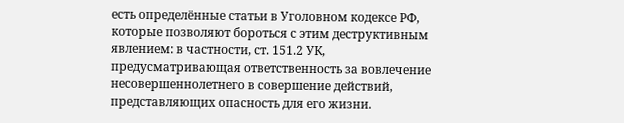есть определённые статьи в Уголовном кодексе РФ, которые позволяют бороться с этим деструктивным явлением: в частности, ст. 151.2 УК, предусматривающая ответственность за вовлечение несовершеннолетнего в совершение действий, представляющих опасность для его жизни.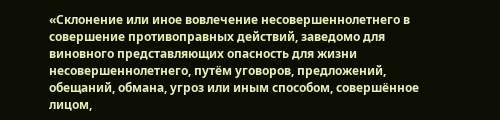«Склонение или иное вовлечение несовершеннолетнего в совершение противоправных действий, заведомо для виновного представляющих опасность для жизни несовершеннолетнего, путём уговоров, предложений, обещаний, обмана, угроз или иным способом, совершённое лицом,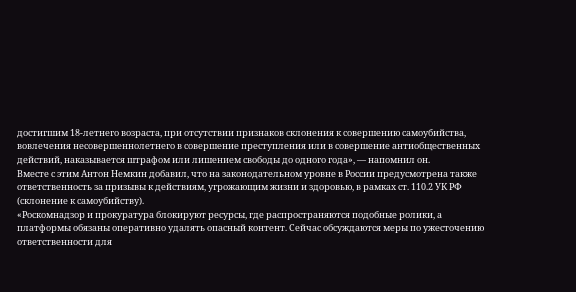достигшим 18-летнего возраста, при отсутствии признаков склонения к совершению самоубийства, вовлечения несовершеннолетнего в совершение преступления или в совершение антиобщественных действий, наказывается штрафом или лишением свободы до одного года», — напомнил он.
Вместе с этим Антон Немкин добавил, что на законодательном уровне в России предусмотрена также ответственность за призывы к действиям, угрожающим жизни и здоровью, в рамках ст. 110.2 УК РФ (склонение к самоубийству).
«Роскомнадзор и прокуратура блокируют ресурсы, где распространяются подобные ролики, а платформы обязаны оперативно удалять опасный контент. Сейчас обсуждаются меры по ужесточению ответственности для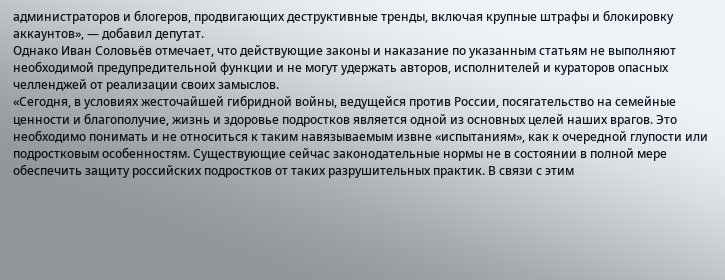администраторов и блогеров, продвигающих деструктивные тренды, включая крупные штрафы и блокировку аккаунтов», — добавил депутат.
Однако Иван Соловьёв отмечает, что действующие законы и наказание по указанным статьям не выполняют необходимой предупредительной функции и не могут удержать авторов, исполнителей и кураторов опасных челленджей от реализации своих замыслов.
«Сегодня, в условиях жесточайшей гибридной войны, ведущейся против России, посягательство на семейные ценности и благополучие, жизнь и здоровье подростков является одной из основных целей наших врагов. Это необходимо понимать и не относиться к таким навязываемым извне «испытаниям», как к очередной глупости или подростковым особенностям. Существующие сейчас законодательные нормы не в состоянии в полной мере обеспечить защиту российских подростков от таких разрушительных практик. В связи с этим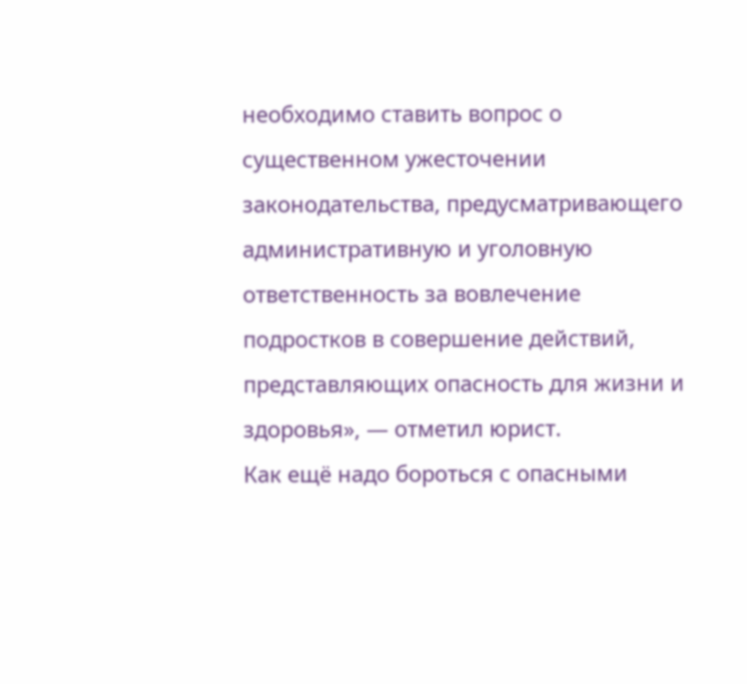необходимо ставить вопрос о существенном ужесточении законодательства, предусматривающего административную и уголовную ответственность за вовлечение подростков в совершение действий, представляющих опасность для жизни и здоровья», — отметил юрист.
Как ещё надо бороться с опасными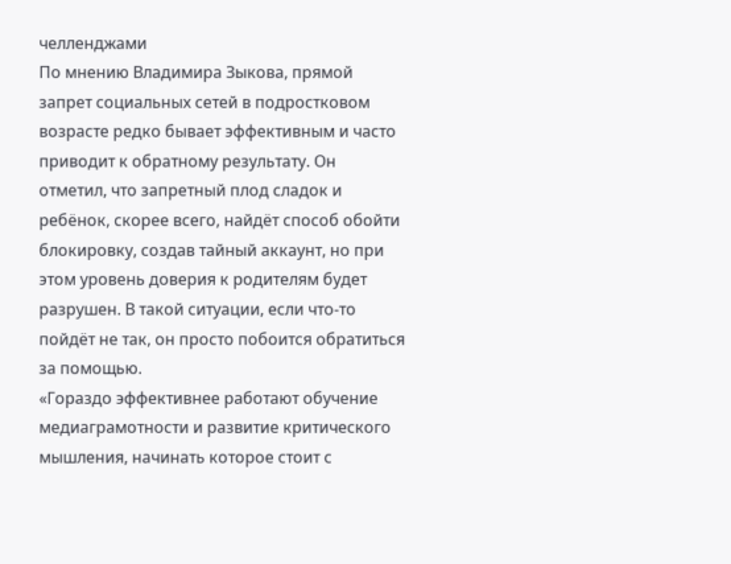челленджами
По мнению Владимира Зыкова, прямой запрет социальных сетей в подростковом возрасте редко бывает эффективным и часто приводит к обратному результату. Он отметил, что запретный плод сладок и ребёнок, скорее всего, найдёт способ обойти блокировку, создав тайный аккаунт, но при этом уровень доверия к родителям будет разрушен. В такой ситуации, если что-то пойдёт не так, он просто побоится обратиться за помощью.
«Гораздо эффективнее работают обучение медиаграмотности и развитие критического мышления, начинать которое стоит с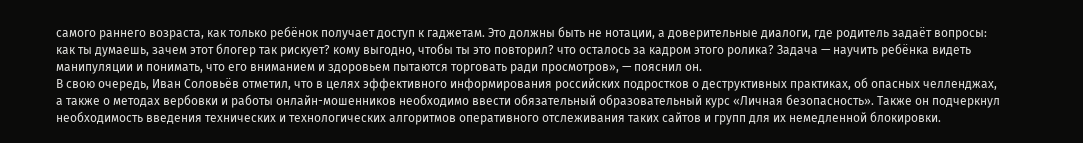самого раннего возраста, как только ребёнок получает доступ к гаджетам. Это должны быть не нотации, а доверительные диалоги, где родитель задаёт вопросы: как ты думаешь, зачем этот блогер так рискует? кому выгодно, чтобы ты это повторил? что осталось за кадром этого ролика? Задача — научить ребёнка видеть манипуляции и понимать, что его вниманием и здоровьем пытаются торговать ради просмотров», — пояснил он.
В свою очередь, Иван Соловьёв отметил, что в целях эффективного информирования российских подростков о деструктивных практиках, об опасных челленджах, а также о методах вербовки и работы онлайн-мошенников необходимо ввести обязательный образовательный курс «Личная безопасность». Также он подчеркнул необходимость введения технических и технологических алгоритмов оперативного отслеживания таких сайтов и групп для их немедленной блокировки.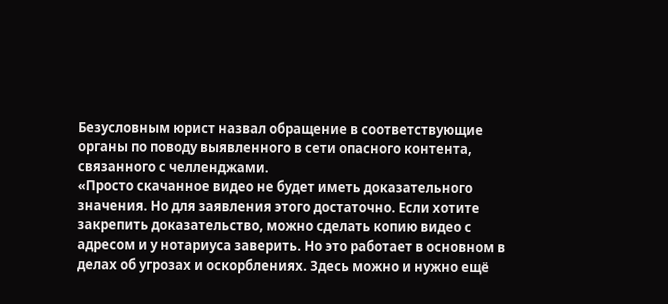Безусловным юрист назвал обращение в соответствующие органы по поводу выявленного в сети опасного контента, связанного с челленджами.
«Просто скачанное видео не будет иметь доказательного значения. Но для заявления этого достаточно. Если хотите закрепить доказательство, можно сделать копию видео с адресом и у нотариуса заверить. Но это работает в основном в делах об угрозах и оскорблениях. Здесь можно и нужно ещё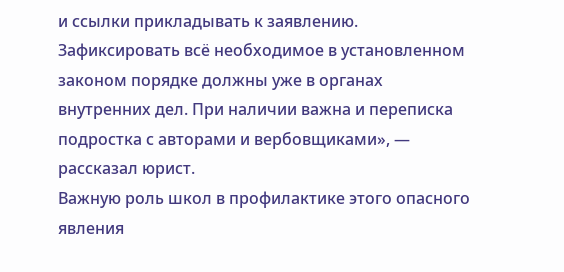и ссылки прикладывать к заявлению. Зафиксировать всё необходимое в установленном законом порядке должны уже в органах внутренних дел. При наличии важна и переписка подростка с авторами и вербовщиками», — рассказал юрист.
Важную роль школ в профилактике этого опасного явления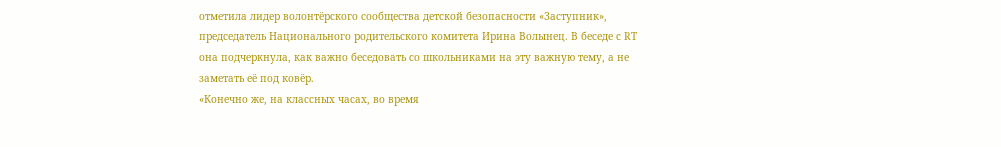отметила лидер волонтёрского сообщества детской безопасности «Заступник», председатель Национального родительского комитета Ирина Волынец. В беседе с RT она подчеркнула, как важно беседовать со школьниками на эту важную тему, а не заметать её под ковёр.
«Конечно же, на классных часах, во время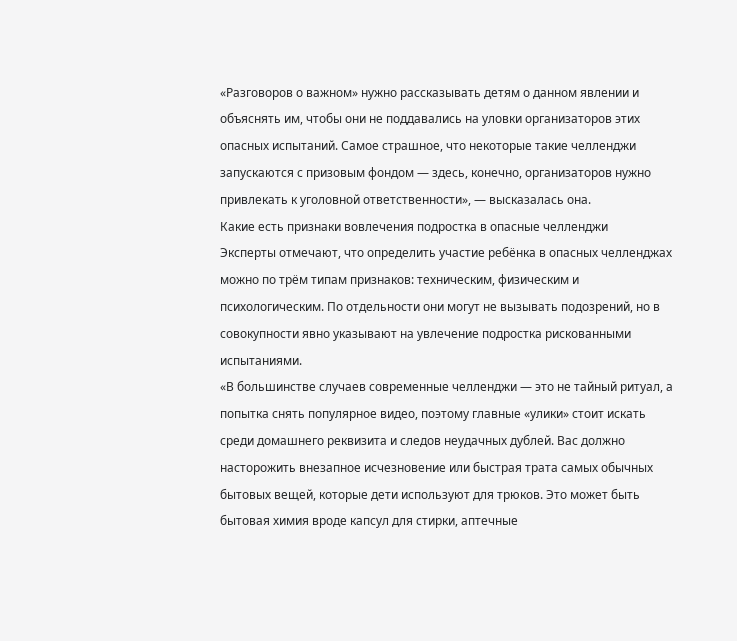«Разговоров о важном» нужно рассказывать детям о данном явлении и объяснять им, чтобы они не поддавались на уловки организаторов этих опасных испытаний. Самое страшное, что некоторые такие челленджи запускаются с призовым фондом — здесь, конечно, организаторов нужно привлекать к уголовной ответственности», — высказалась она.
Какие есть признаки вовлечения подростка в опасные челленджи
Эксперты отмечают, что определить участие ребёнка в опасных челленджах можно по трём типам признаков: техническим, физическим и психологическим. По отдельности они могут не вызывать подозрений, но в совокупности явно указывают на увлечение подростка рискованными испытаниями.
«В большинстве случаев современные челленджи — это не тайный ритуал, а попытка снять популярное видео, поэтому главные «улики» стоит искать среди домашнего реквизита и следов неудачных дублей. Вас должно насторожить внезапное исчезновение или быстрая трата самых обычных бытовых вещей, которые дети используют для трюков. Это может быть бытовая химия вроде капсул для стирки, аптечные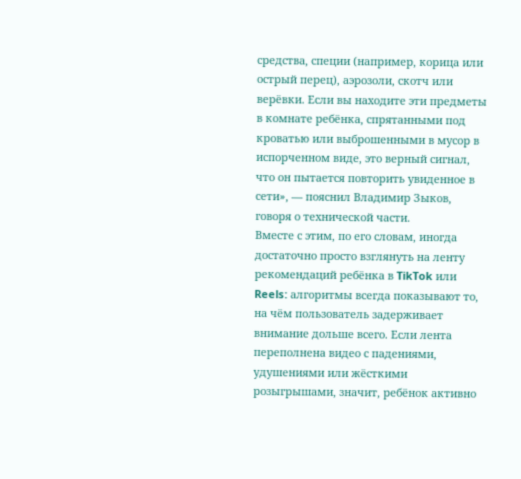средства, специи (например, корица или острый перец), аэрозоли, скотч или верёвки. Если вы находите эти предметы в комнате ребёнка, спрятанными под кроватью или выброшенными в мусор в испорченном виде, это верный сигнал, что он пытается повторить увиденное в сети», — пояснил Владимир Зыков, говоря о технической части.
Вместе с этим, по его словам, иногда достаточно просто взглянуть на ленту рекомендаций ребёнка в TikTok или Reels: алгоритмы всегда показывают то, на чём пользователь задерживает внимание дольше всего. Если лента переполнена видео с падениями, удушениями или жёсткими розыгрышами, значит, ребёнок активно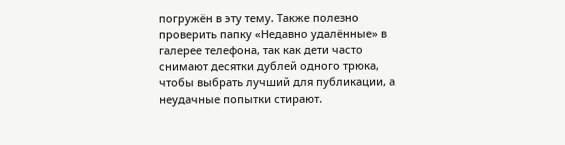погружён в эту тему. Также полезно проверить папку «Недавно удалённые» в галерее телефона, так как дети часто снимают десятки дублей одного трюка, чтобы выбрать лучший для публикации, а неудачные попытки стирают.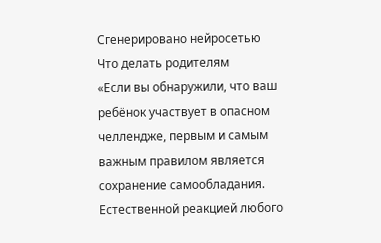Сгенерировано нейросетью
Что делать родителям
«Если вы обнаружили, что ваш ребёнок участвует в опасном челлендже, первым и самым важным правилом является сохранение самообладания. Естественной реакцией любого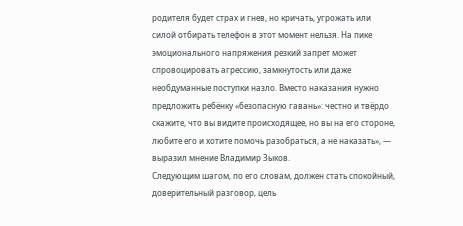родителя будет страх и гнев, но кричать, угрожать или силой отбирать телефон в этот момент нельзя. На пике эмоционального напряжения резкий запрет может спровоцировать агрессию, замкнутость или даже необдуманные поступки назло. Вместо наказания нужно предложить ребёнку «безопасную гавань»: честно и твёрдо скажите, что вы видите происходящее, но вы на его стороне, любите его и хотите помочь разобраться, а не наказать», — выразил мнение Владимир Зыков.
Следующим шагом, по его словам, должен стать спокойный, доверительный разговор, цель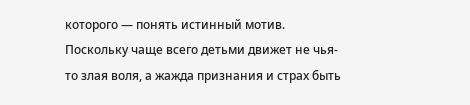которого — понять истинный мотив. Поскольку чаще всего детьми движет не чья-то злая воля, а жажда признания и страх быть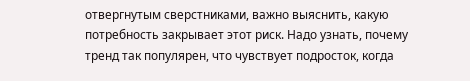отвергнутым сверстниками, важно выяснить, какую потребность закрывает этот риск. Надо узнать, почему тренд так популярен, что чувствует подросток, когда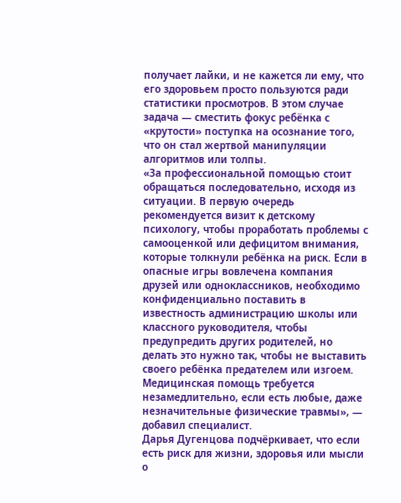получает лайки, и не кажется ли ему, что его здоровьем просто пользуются ради статистики просмотров. В этом случае задача — сместить фокус ребёнка с «крутости» поступка на осознание того, что он стал жертвой манипуляции алгоритмов или толпы.
«За профессиональной помощью стоит обращаться последовательно, исходя из ситуации. В первую очередь рекомендуется визит к детскому психологу, чтобы проработать проблемы с самооценкой или дефицитом внимания, которые толкнули ребёнка на риск. Если в опасные игры вовлечена компания друзей или одноклассников, необходимо конфиденциально поставить в известность администрацию школы или классного руководителя, чтобы предупредить других родителей, но делать это нужно так, чтобы не выставить своего ребёнка предателем или изгоем. Медицинская помощь требуется незамедлительно, если есть любые, даже незначительные физические травмы», — добавил специалист.
Дарья Дугенцова подчёркивает, что если есть риск для жизни, здоровья или мысли о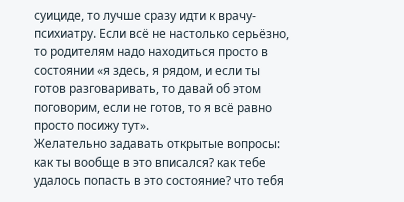суициде, то лучше сразу идти к врачу-психиатру. Если всё не настолько серьёзно, то родителям надо находиться просто в состоянии «я здесь, я рядом, и если ты готов разговаривать, то давай об этом поговорим, если не готов, то я всё равно просто посижу тут».
Желательно задавать открытые вопросы: как ты вообще в это вписался? как тебе удалось попасть в это состояние? что тебя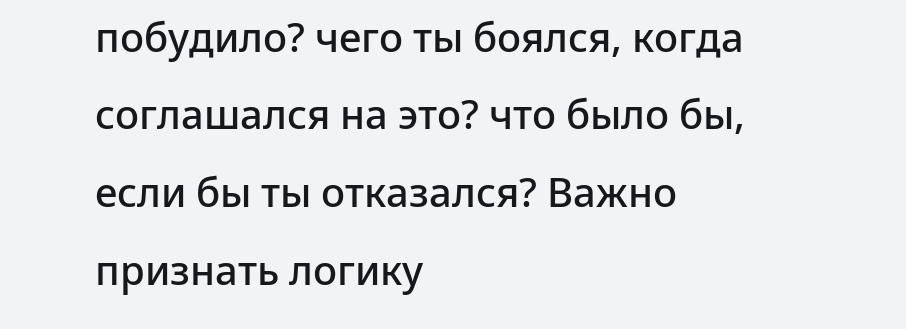побудило? чего ты боялся, когда соглашался на это? что было бы, если бы ты отказался? Важно признать логику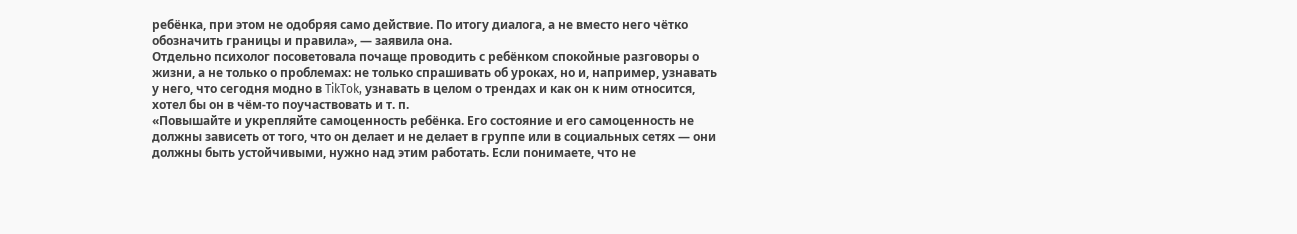ребёнка, при этом не одобряя само действие. По итогу диалога, а не вместо него чётко обозначить границы и правила», — заявила она.
Отдельно психолог посоветовала почаще проводить с ребёнком спокойные разговоры о жизни, а не только о проблемах: не только спрашивать об уроках, но и, например, узнавать у него, что сегодня модно в TikTok, узнавать в целом о трендах и как он к ним относится, хотел бы он в чём-то поучаствовать и т. п.
«Повышайте и укрепляйте самоценность ребёнка. Его состояние и его самоценность не должны зависеть от того, что он делает и не делает в группе или в социальных сетях — они должны быть устойчивыми, нужно над этим работать. Если понимаете, что не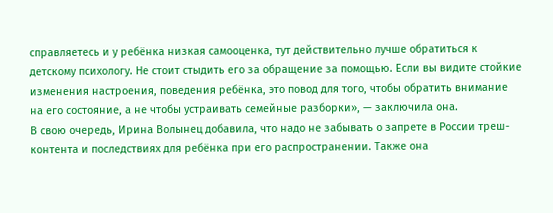справляетесь и у ребёнка низкая самооценка, тут действительно лучше обратиться к детскому психологу. Не стоит стыдить его за обращение за помощью. Если вы видите стойкие изменения настроения, поведения ребёнка, это повод для того, чтобы обратить внимание на его состояние, а не чтобы устраивать семейные разборки», — заключила она.
В свою очередь, Ирина Волынец добавила, что надо не забывать о запрете в России треш-контента и последствиях для ребёнка при его распространении. Также она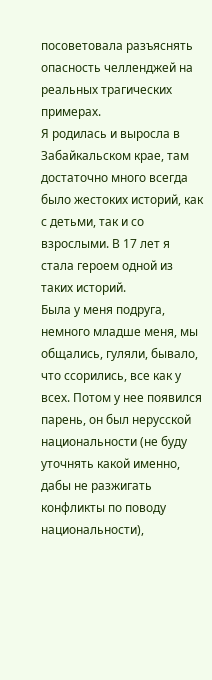посоветовала разъяснять опасность челленджей на реальных трагических примерах.
Я родилась и выросла в Забайкальском крае, там достаточно много всегда было жестоких историй, как с детьми, так и со взрослыми. В 17 лет я стала героем одной из таких историй.
Была у меня подруга, немного младше меня, мы общались, гуляли, бывало, что ссорились, все как у всех. Потом у нее появился парень, он был нерусской национальности (не буду уточнять какой именно, дабы не разжигать конфликты по поводу национальности),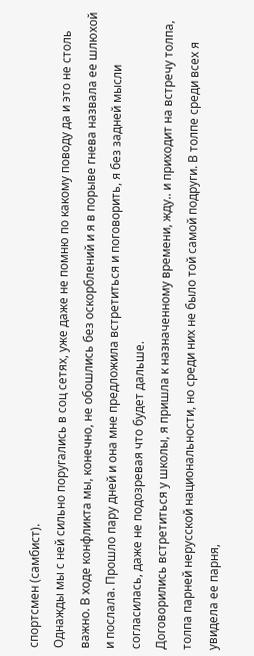спортсмен (самбист).
Однажды мы с ней сильно поругались в соц сетях, уже даже не помню по какому поводу да и это не столь важно. В ходе конфликта мы, конечно, не обошлись без оскорблений и я в порыве гнева назвала ее шлюхой и послала. Прошло пару дней и она мне предложила встретиться и поговорить, я без задней мысли согласилась, даже не подозревая что будет дальше.
Договорились встретиться у школы, я пришла к назначенному времени, жду.. и приходит на встречу толпа, толпа парней нерусской национальности, но среди них не было той самой подруги. В толпе среди всех я увидела ее парня,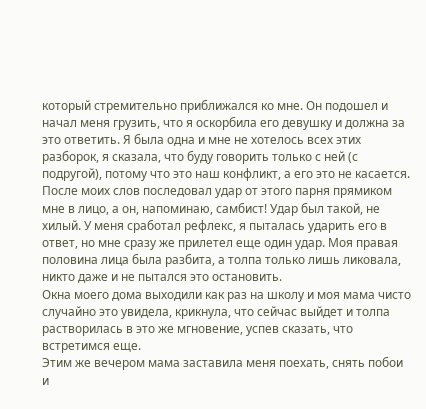который стремительно приближался ко мне. Он подошел и начал меня грузить, что я оскорбила его девушку и должна за это ответить. Я была одна и мне не хотелось всех этих разборок, я сказала, что буду говорить только с ней (с подругой), потому что это наш конфликт, а его это не касается. После моих слов последовал удар от этого парня прямиком мне в лицо, а он, напоминаю, самбист! Удар был такой, не хилый. У меня сработал рефлекс, я пыталась ударить его в ответ, но мне сразу же прилетел еще один удар. Моя правая половина лица была разбита, а толпа только лишь ликовала, никто даже и не пытался это остановить.
Окна моего дома выходили как раз на школу и моя мама чисто случайно это увидела, крикнула, что сейчас выйдет и толпа растворилась в это же мгновение, успев сказать, что встретимся еще.
Этим же вечером мама заставила меня поехать, снять побои и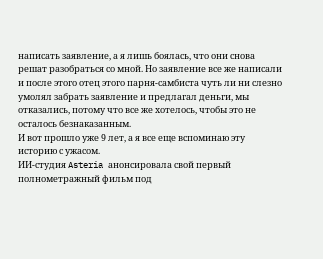написать заявление, а я лишь боялась, что они снова решат разобраться со мной. Но заявление все же написали и после этого отец этого парня-самбиста чуть ли ни слезно умолял забрать заявление и предлагал деньги, мы отказались, потому что все же хотелось, чтобы это не осталось безнаказанным.
И вот прошло уже 9 лет, а я все еще вспоминаю эту историю с ужасом.
ИИ-студия Asteria анонсировала свой первый полнометражный фильм под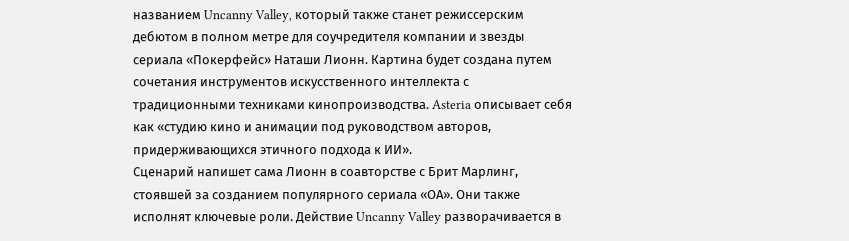названием Uncanny Valley, который также станет режиссерским дебютом в полном метре для соучредителя компании и звезды сериала «Покерфейс» Наташи Лионн. Картина будет создана путем сочетания инструментов искусственного интеллекта с традиционными техниками кинопроизводства. Asteria описывает себя как «студию кино и анимации под руководством авторов, придерживающихся этичного подхода к ИИ».
Сценарий напишет сама Лионн в соавторстве с Брит Марлинг, стоявшей за созданием популярного сериала «ОА». Они также исполнят ключевые роли. Действие Uncanny Valley разворачивается в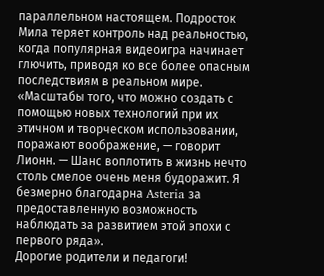параллельном настоящем. Подросток Мила теряет контроль над реальностью, когда популярная видеоигра начинает глючить, приводя ко все более опасным последствиям в реальном мире.
«Масштабы того, что можно создать с помощью новых технологий при их этичном и творческом использовании, поражают воображение, — говорит Лионн. — Шанс воплотить в жизнь нечто столь смелое очень меня будоражит. Я безмерно благодарна Asteria за предоставленную возможность наблюдать за развитием этой эпохи с первого ряда».
Дорогие родители и педагоги!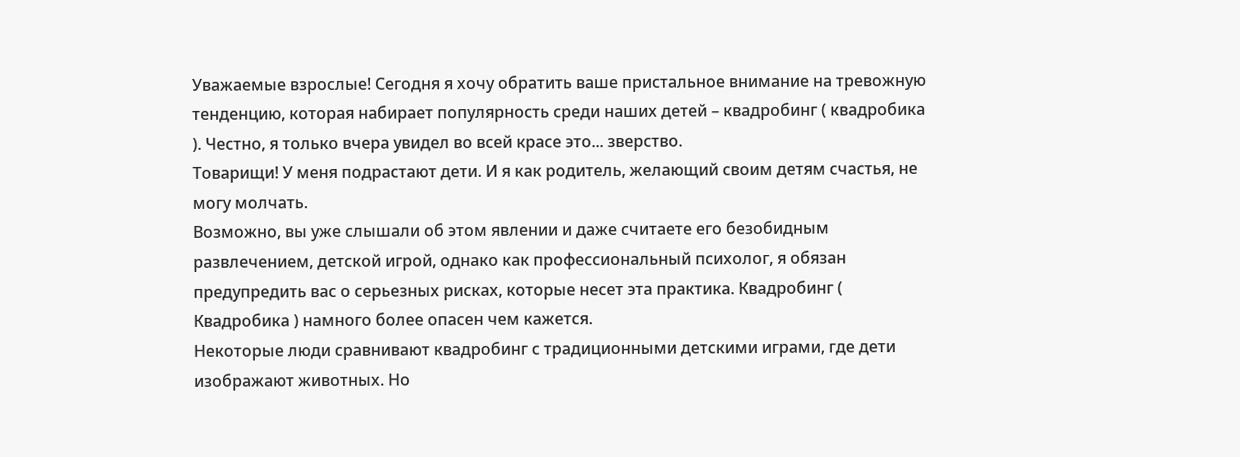Уважаемые взрослые! Сегодня я хочу обратить ваше пристальное внимание на тревожную тенденцию, которая набирает популярность среди наших детей – квадробинг ( квадробика ). Честно, я только вчера увидел во всей красе это... зверство.
Товарищи! У меня подрастают дети. И я как родитель, желающий своим детям счастья, не могу молчать.
Возможно, вы уже слышали об этом явлении и даже считаете его безобидным развлечением, детской игрой, однако как профессиональный психолог, я обязан предупредить вас о серьезных рисках, которые несет эта практика. Квадробинг ( Квадробика ) намного более опасен чем кажется.
Некоторые люди сравнивают квадробинг с традиционными детскими играми, где дети изображают животных. Но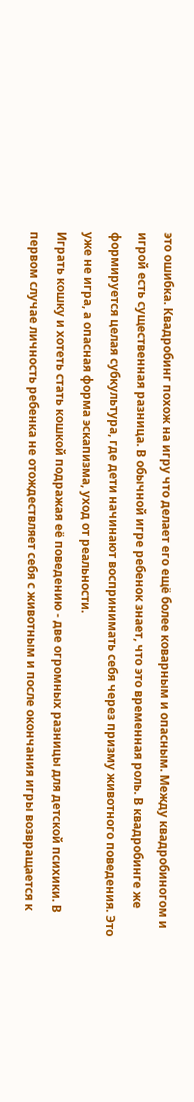это ошибка. Квадробинг похож на игру что делает его ещё более коварным и опасным. Между квадробиногом и игрой есть существенная разница. В обычной игре ребенок знает, что это временная роль. В квадробинге же формируется целая субкультура, где дети начинают воспринимать себя через призму животного поведения. Это уже не игра, а опасная форма эскапизма, уход от реальности.
Играть кошку и хотеть стать кошкой подражая её поведению - две огромных разницы для детской психики. В первом случае личность ребенка не отождествляет себя с животным и после окончания игры возвращается к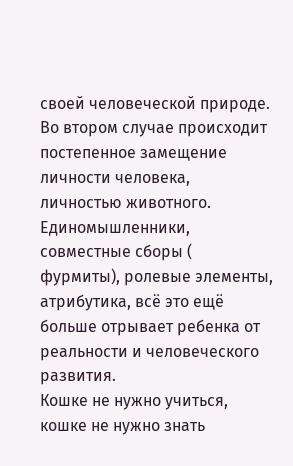своей человеческой природе. Во втором случае происходит постепенное замещение личности человека, личностью животного. Единомышленники, совместные сборы ( фурмиты), ролевые элементы, атрибутика, всё это ещё больше отрывает ребенка от реальности и человеческого развития.
Кошке не нужно учиться, кошке не нужно знать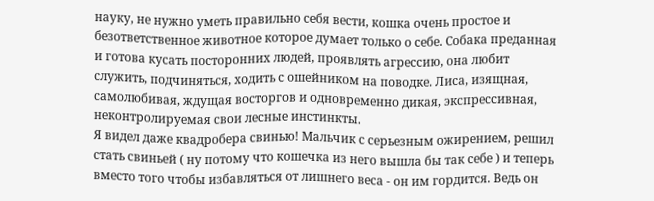науку, не нужно уметь правильно себя вести, кошка очень простое и безответственное животное которое думает только о себе. Собака преданная и готова кусать посторонних людей, проявлять агрессию, она любит служить, подчиняться, ходить с ошейником на поводке. Лиса, изящная, самолюбивая, ждущая восторгов и одновременно дикая, экспрессивная, неконтролируемая свои лесные инстинкты.
Я видел даже квадробера свинью! Мальчик с серьезным ожирением, решил стать свиньей ( ну потому что кошечка из него вышла бы так себе ) и теперь вместо того чтобы избавляться от лишнего веса - он им гордится. Ведь он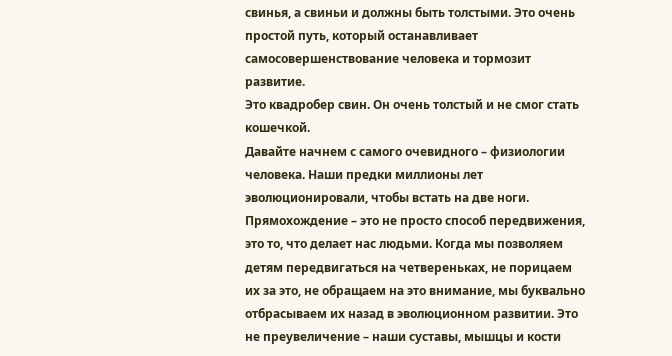свинья, а свиньи и должны быть толстыми. Это очень простой путь, который останавливает самосовершенствование человека и тормозит развитие.
Это квадробер свин. Он очень толстый и не смог стать кошечкой.
Давайте начнем с самого очевидного – физиологии человека. Наши предки миллионы лет эволюционировали, чтобы встать на две ноги. Прямохождение – это не просто способ передвижения, это то, что делает нас людьми. Когда мы позволяем детям передвигаться на четвереньках, не порицаем их за это, не обращаем на это внимание, мы буквально отбрасываем их назад в эволюционном развитии. Это не преувеличение – наши суставы, мышцы и кости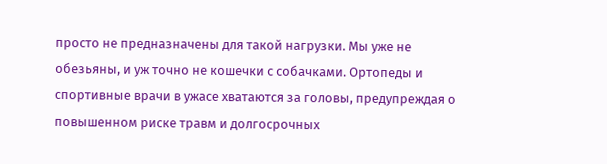просто не предназначены для такой нагрузки. Мы уже не обезьяны, и уж точно не кошечки с собачками. Ортопеды и спортивные врачи в ужасе хватаются за головы, предупреждая о повышенном риске травм и долгосрочных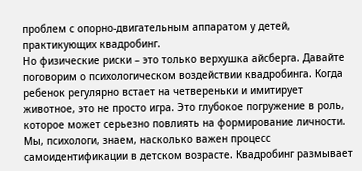проблем с опорно-двигательным аппаратом у детей, практикующих квадробинг.
Но физические риски – это только верхушка айсберга. Давайте поговорим о психологическом воздействии квадробинга. Когда ребенок регулярно встает на четвереньки и имитирует животное, это не просто игра. Это глубокое погружение в роль, которое может серьезно повлиять на формирование личности. Мы, психологи, знаем, насколько важен процесс самоидентификации в детском возрасте. Квадробинг размывает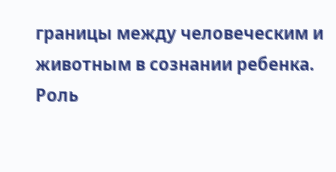границы между человеческим и животным в сознании ребенка. Роль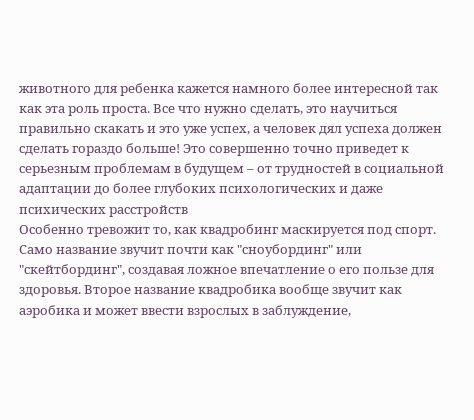животного для ребенка кажется намного более интересной так как эта роль проста. Все что нужно сделать, это научиться правильно скакать и это уже успех, а человек дял успеха должен сделать гораздо больше! Это совершенно точно приведет к серьезным проблемам в будущем – от трудностей в социальной адаптации до более глубоких психологических и даже психических расстройств
Особенно тревожит то, как квадробинг маскируется под спорт. Само название звучит почти как "сноубординг" или "скейтбординг", создавая ложное впечатление о его пользе для здоровья. Второе название квадробика вообще звучит как аэробика и может ввести взрослых в заблуждение,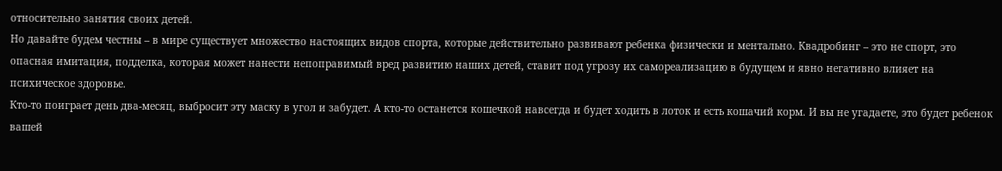относительно занятия своих детей.
Но давайте будем честны – в мире существует множество настоящих видов спорта, которые действительно развивают ребенка физически и ментально. Квадробинг – это не спорт, это опасная имитация, подделка, которая может нанести непоправимый вред развитию наших детей, ставит под угрозу их самореализацию в будущем и явно негативно влияет на психическое здоровье.
Кто-то поиграет день два-месяц, выбросит эту маску в угол и забудет. А кто-то останется кошечкой навсегда и будет ходить в лоток и есть кошачий корм. И вы не угадаете, это будет ребенок вашей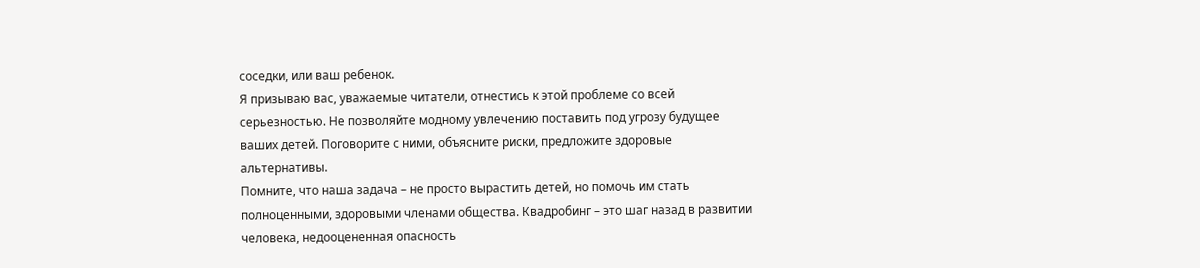соседки, или ваш ребенок.
Я призываю вас, уважаемые читатели, отнестись к этой проблеме со всей серьезностью. Не позволяйте модному увлечению поставить под угрозу будущее ваших детей. Поговорите с ними, объясните риски, предложите здоровые альтернативы.
Помните, что наша задача – не просто вырастить детей, но помочь им стать полноценными, здоровыми членами общества. Квадробинг – это шаг назад в развитии человека, недооцененная опасность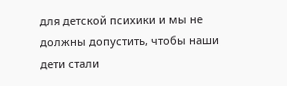для детской психики и мы не должны допустить, чтобы наши дети стали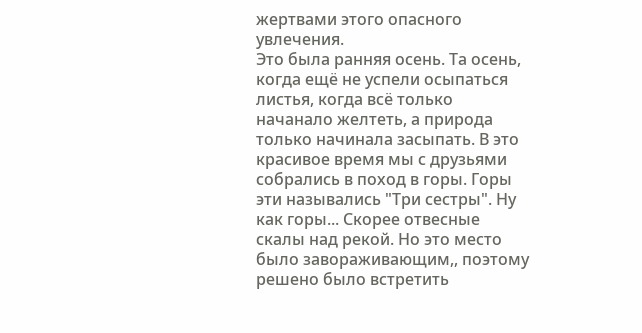жертвами этого опасного увлечения.
Это была ранняя осень. Та осень, когда ещё не успели осыпаться листья, когда всë только начанало желтеть, а природа только начинала засыпать. В это красивое время мы с друзьями собрались в поход в горы. Горы эти назывались "Три сестры". Ну как горы... Скорее отвесные скалы над рекой. Но это место было завораживающим,, поэтому решено было встретить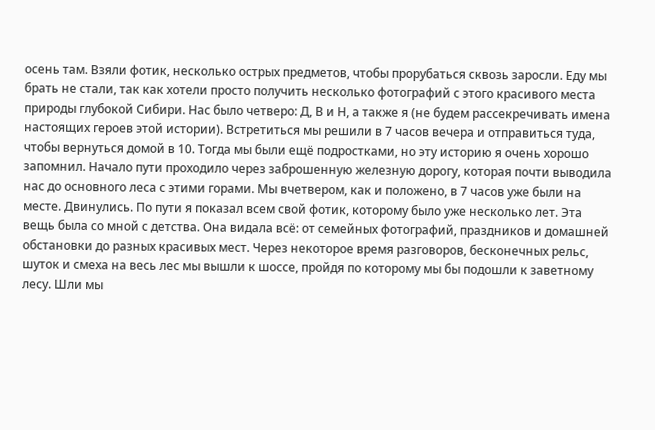осень там. Взяли фотик, несколько острых предметов, чтобы прорубаться сквозь заросли. Еду мы брать не стали, так как хотели просто получить несколько фотографий с этого красивого места природы глубокой Сибири. Нас было четверо: Д, В и Н, а также я (не будем рассекречивать имена настоящих героев этой истории). Встретиться мы решили в 7 часов вечера и отправиться туда, чтобы вернуться домой в 10. Тогда мы были ещё подростками, но эту историю я очень хорошо запомнил. Начало пути проходило через заброшенную железную дорогу, которая почти выводила нас до основного леса с этими горами. Мы вчетвером, как и положено, в 7 часов уже были на месте. Двинулись. По пути я показал всем свой фотик, которому было уже несколько лет. Эта вещь была со мной с детства. Она видала всё: от семейных фотографий, праздников и домашней обстановки до разных красивых мест. Через некоторое время разговоров, бесконечных рельс, шуток и смеха на весь лес мы вышли к шоссе, пройдя по которому мы бы подошли к заветному лесу. Шли мы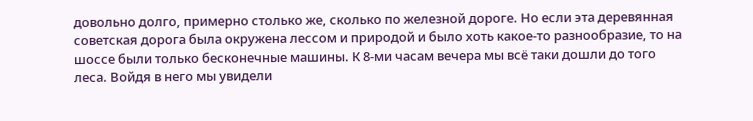довольно долго, примерно столько же, сколько по железной дороге. Но если эта деревянная советская дорога была окружена лессом и природой и было хоть какое-то разнообразие, то на шоссе были только бесконечные машины. К 8-ми часам вечера мы всё таки дошли до того леса. Войдя в него мы увидели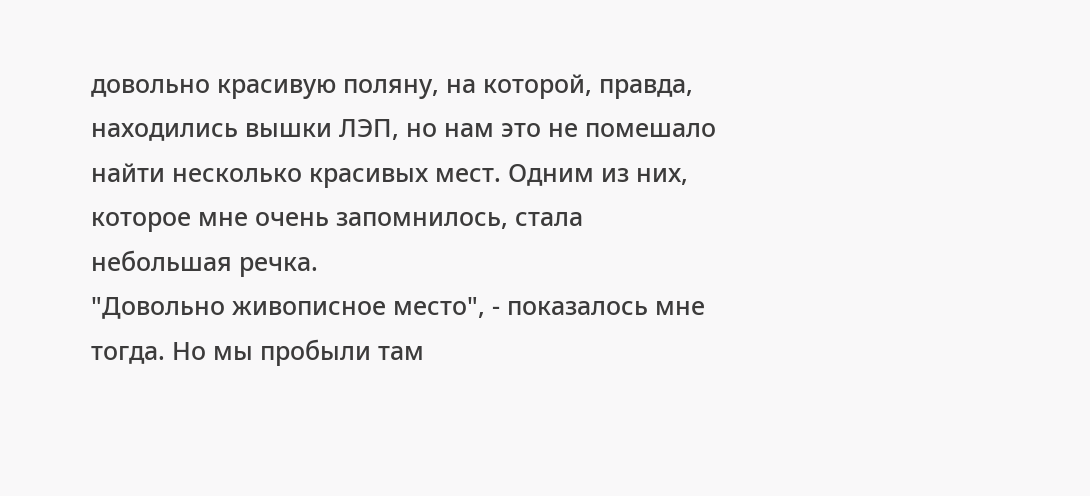довольно красивую поляну, на которой, правда, находились вышки ЛЭП, но нам это не помешало найти несколько красивых мест. Одним из них, которое мне очень запомнилось, стала небольшая речка.
"Довольно живописное место", - показалось мне тогда. Но мы пробыли там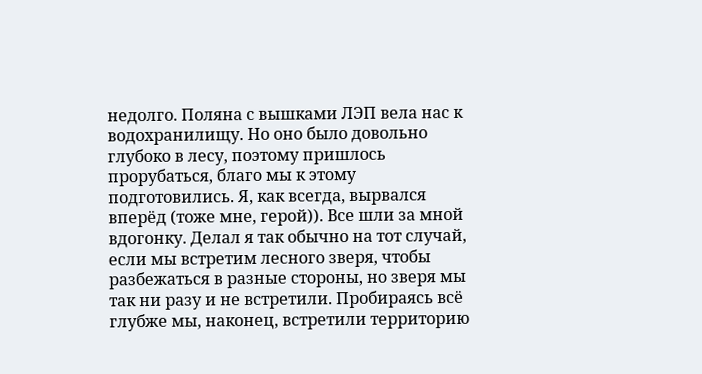недолго. Поляна с вышками ЛЭП вела нас к водохранилищу. Но оно было довольно глубоко в лесу, поэтому пришлось прорубаться, благо мы к этому подготовились. Я, как всегда, вырвался вперёд (тоже мне, герой)). Все шли за мной вдогонку. Делал я так обычно на тот случай, если мы встретим лесного зверя, чтобы разбежаться в разные стороны, но зверя мы так ни разу и не встретили. Пробираясь всё глубже мы, наконец, встретили территорию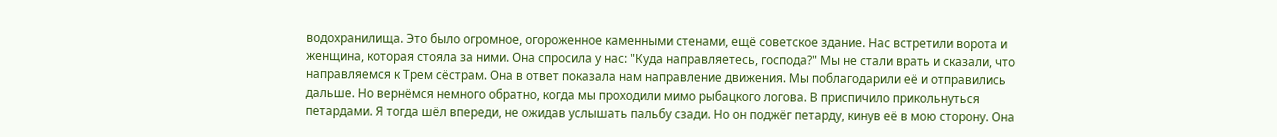водохранилища. Это было огромное, огороженное каменными стенами, ещё советское здание. Нас встретили ворота и женщина, которая стояла за ними. Она спросила у нас: "Куда направляетесь, господа?" Мы не стали врать и сказали, что направляемся к Трем сёстрам. Она в ответ показала нам направление движения. Мы поблагодарили её и отправились дальше. Но вернёмся немного обратно, когда мы проходили мимо рыбацкого логова. В приспичило прикольнуться петардами. Я тогда шёл впереди, не ожидав услышать пальбу сзади. Но он поджёг петарду, кинув её в мою сторону. Она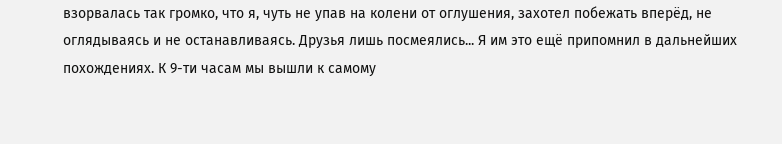взорвалась так громко, что я, чуть не упав на колени от оглушения, захотел побежать вперёд, не оглядываясь и не останавливаясь. Друзья лишь посмеялись... Я им это ещё припомнил в дальнейших похождениях. К 9-ти часам мы вышли к самому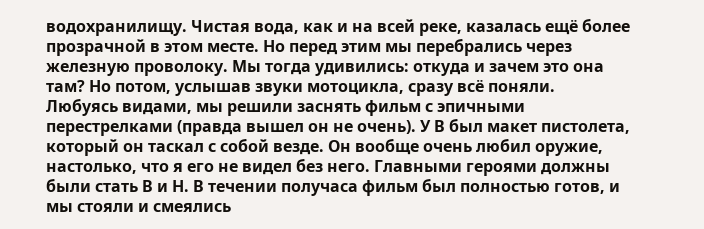водохранилищу. Чистая вода, как и на всей реке, казалась ещё более прозрачной в этом месте. Но перед этим мы перебрались через железную проволоку. Мы тогда удивились: откуда и зачем это она там? Но потом, услышав звуки мотоцикла, сразу всё поняли.
Любуясь видами, мы решили заснять фильм с эпичными перестрелками (правда вышел он не очень). У В был макет пистолета, который он таскал с собой везде. Он вообще очень любил оружие, настолько, что я его не видел без него. Главными героями должны были стать В и Н. В течении получаса фильм был полностью готов, и мы стояли и смеялись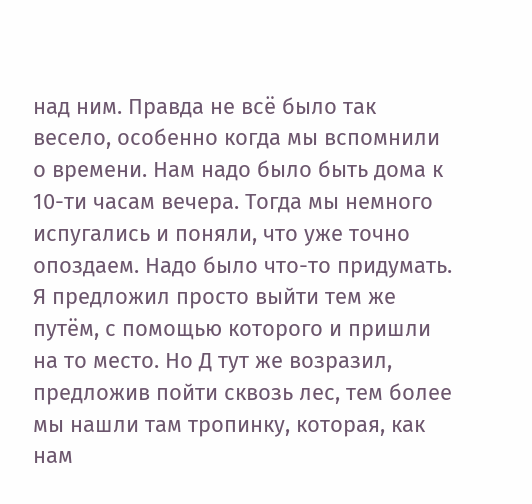над ним. Правда не всё было так весело, особенно когда мы вспомнили о времени. Нам надо было быть дома к 10-ти часам вечера. Тогда мы немного испугались и поняли, что уже точно опоздаем. Надо было что-то придумать. Я предложил просто выйти тем же путём, с помощью которого и пришли на то место. Но Д тут же возразил, предложив пойти сквозь лес, тем более мы нашли там тропинку, которая, как нам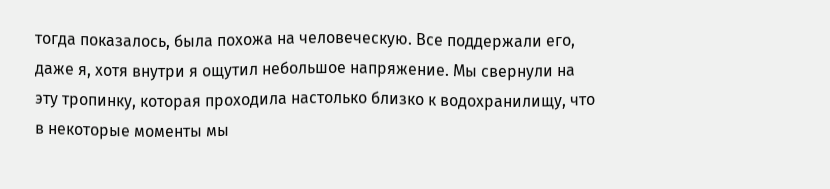тогда показалось, была похожа на человеческую. Все поддержали его, даже я, хотя внутри я ощутил небольшое напряжение. Мы свернули на эту тропинку, которая проходила настолько близко к водохранилищу, что в некоторые моменты мы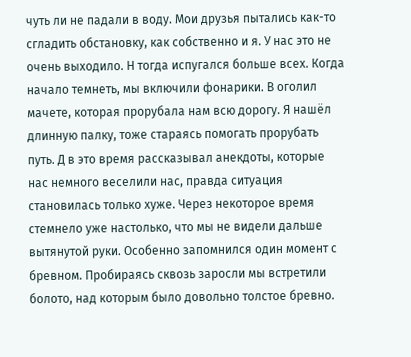чуть ли не падали в воду. Мои друзья пытались как-то сгладить обстановку, как собственно и я. У нас это не очень выходило. Н тогда испугался больше всех. Когда начало темнеть, мы включили фонарики. В оголил мачете, которая прорубала нам всю дорогу. Я нашёл длинную палку, тоже стараясь помогать прорубать путь. Д в это время рассказывал анекдоты, которые нас немного веселили нас, правда ситуация становилась только хуже. Через некоторое время стемнело уже настолько, что мы не видели дальше вытянутой руки. Особенно запомнился один момент с бревном. Пробираясь сквозь заросли мы встретили болото, над которым было довольно толстое бревно.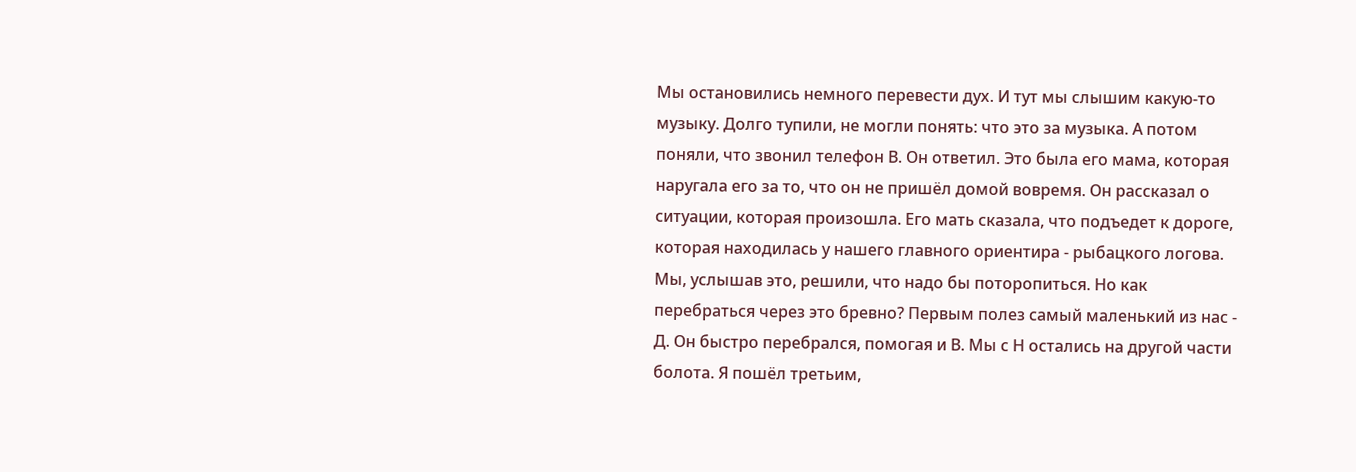Мы остановились немного перевести дух. И тут мы слышим какую-то музыку. Долго тупили, не могли понять: что это за музыка. А потом поняли, что звонил телефон В. Он ответил. Это была его мама, которая наругала его за то, что он не пришёл домой вовремя. Он рассказал о ситуации, которая произошла. Его мать сказала, что подъедет к дороге, которая находилась у нашего главного ориентира - рыбацкого логова. Мы, услышав это, решили, что надо бы поторопиться. Но как перебраться через это бревно? Первым полез самый маленький из нас - Д. Он быстро перебрался, помогая и В. Мы с Н остались на другой части болота. Я пошёл третьим,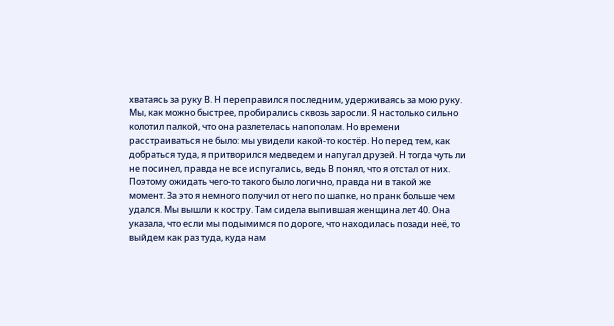хватаясь за руку В. Н переправился последним, удерживаясь за мою руку. Мы, как можно быстрее, пробирались сквозь заросли. Я настолько сильно колотил палкой, что она разлетелась напополам. Но времени расстраиваться не было: мы увидели какой-то костёр. Но перед тем, как добраться туда, я притворился медведем и напугал друзей. Н тогда чуть ли не посинел, правда не все испугались, ведь В понял, что я отстал от них. Поэтому ожидать чего-то такого было логично, правда ни в такой же момент. За это я немного получил от него по шапке, но пранк больше чем удался. Мы вышли к костру. Там сидела выпившая женщина лет 40. Она указала, что если мы подымимся по дороге, что находилась позади неё, то выйдем как раз туда, куда нам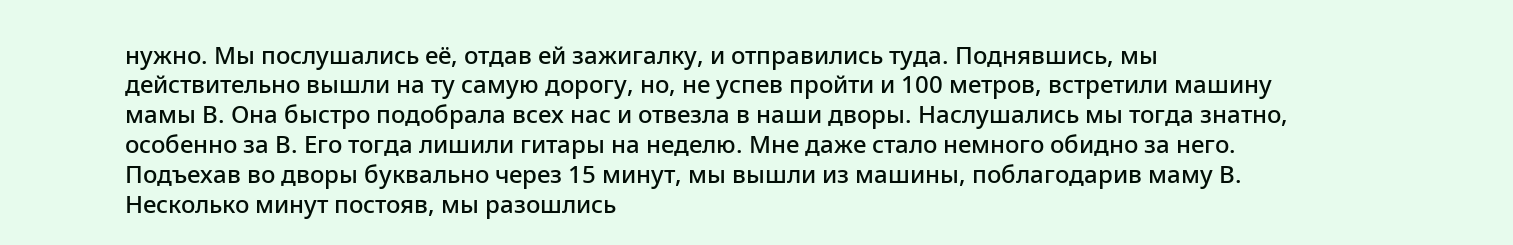нужно. Мы послушались её, отдав ей зажигалку, и отправились туда. Поднявшись, мы действительно вышли на ту самую дорогу, но, не успев пройти и 100 метров, встретили машину мамы В. Она быстро подобрала всех нас и отвезла в наши дворы. Наслушались мы тогда знатно, особенно за В. Его тогда лишили гитары на неделю. Мне даже стало немного обидно за него. Подъехав во дворы буквально через 15 минут, мы вышли из машины, поблагодарив маму В. Несколько минут постояв, мы разошлись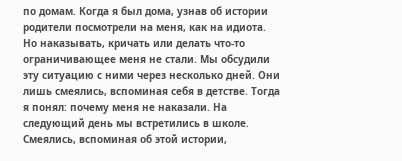по домам. Когда я был дома, узнав об истории родители посмотрели на меня, как на идиота. Но наказывать, кричать или делать что-то ограничивающее меня не стали. Мы обсудили эту ситуацию с ними через несколько дней. Они лишь смеялись, вспоминая себя в детстве. Тогда я понял: почему меня не наказали. На следующий день мы встретились в школе. Смеялись, вспоминая об этой истории,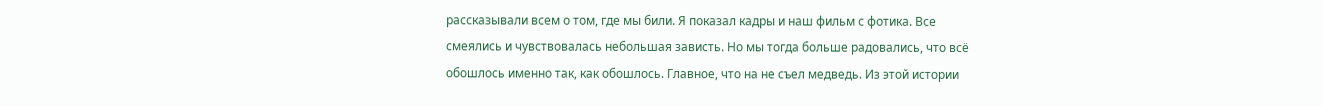рассказывали всем о том, где мы били. Я показал кадры и наш фильм с фотика. Все смеялись и чувствовалась небольшая зависть. Но мы тогда больше радовались, что всё обошлось именно так, как обошлось. Главное, что на не съел медведь. Из этой истории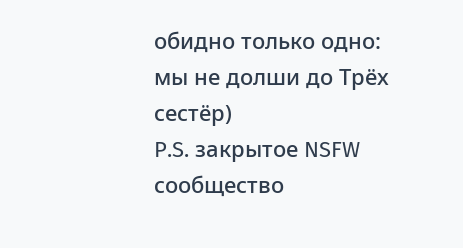обидно только одно: мы не долши до Трёх сестёр)
P.S. закрытое NSFW сообщество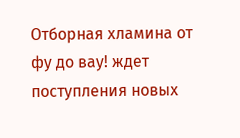Отборная хламина от фу до вау! ждет поступления новых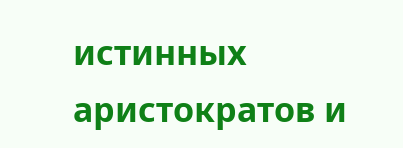истинных аристократов и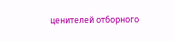ценителей отборного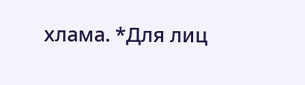хлама. *Для лиц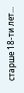старше 18-ти лет...